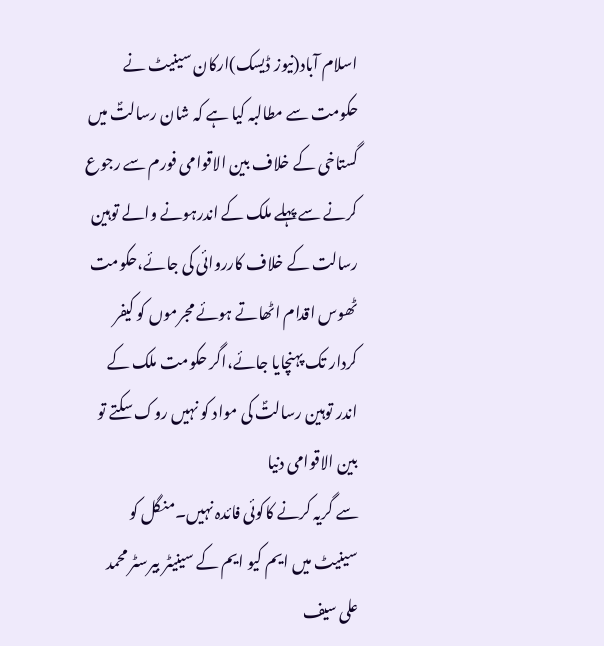اسلام آباد(نیوز ڈیسک)ارکان سینیٹ نے حکومت سے مطالبہ کیا ہے کہ شان رسالتؐ میں گستاخی کے خلاف بین الاقوامی فورم سے رجوع کرنے سے پہلے ملک کے اندرہونے والے توہین رسالت کے خلاف کارروائی کی جائے،حکومت ٹھوس اقدام اٹھاتے ہوئے مجرموں کو کیفر کردار تک پہنچایا جائے،اگر حکومت ملک کے اندر توہین رسالتؐ کی مواد کو نہیں روک سکتے تو بین الاقوامی دنیا
سے گریہ کرنے کاکوئی فائدہ نہیں۔منگل کو سینیٹ میں ایم کیو ایم کے سینیٹر بیرسٹر محمد علی سیف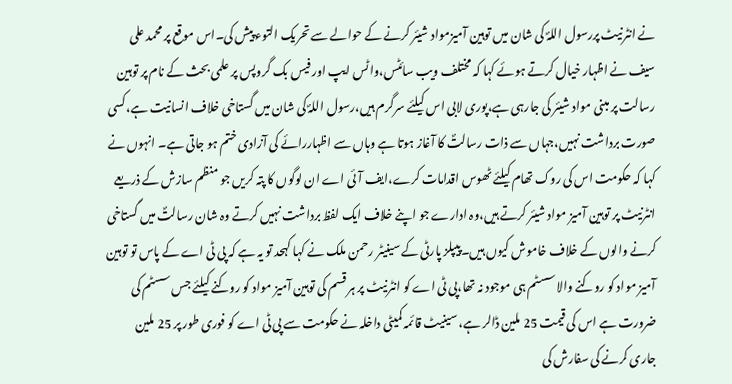نے انٹرنیٹ پررسول اللہؐ کی شان میں توہین آمیزمواد شیئر کرنے کے حوالے سے تحریک التوء پیش کی۔اس موقع پر محمد علی سیف نے اظہار خیال کرتے ہوئے کہا کہ مختلف ویب سائٹس،واٹس ایپ اور فیس بک گروپس پر علمی بحث کے نام پر توہین رسالت پر مبنی مواد شیئر کی جارہی ہے،پوری لابی اس کیلئے سرگرم ہیں،رسول اللہؐ کی شان میں گستاخی خلاف انسانیت ہے،کسی صورت برداشت نہیں،جہاں سے ذات رسالتؐ کا آغاز ہوتا ہے وہاں سے اظہاررائے کی آزادی ختم ہو جاتی ہے۔ انہوں نے کہا کہ حکومت اس کی روک تھام کیلئے ٹھوس اقدامات کرے،ایف آئی اے ان لوگوں کا پتہ کریں جو منظم سازش کے ذریعے انٹرنیٹ پر توہین آمیز مواد شیئر کرتے ہیں،وہ ادارے جو اپنے خلاف ایک لفظ برداشت نہیں کرتے وہ شان رسالتؐ میں گستاخی کرنے والوں کے خلاف خاموش کیوں ہیں۔پیپلز پارٹی کے سینیٹر رحمن ملک نے کہا کہحد تو یہ ہے کہ پی ٹی اے کے پاس تو توہین آمیز مواد کو روکنے والا سسٹم ہی موجود نہ تھا،پی ٹی اے کو انٹرنیٹ پر ہر قسم کی توہین آمیز مواد کو روکنے کیلئے جس سسٹم کی ضرورت ہے اس کی قیمت 25 ملین ڈالر ہے، سینیٹ قائمہ کمیٹی داخلہ نے حکومت سے پی ٹی اے کو فوری طور پر 25 ملین جاری کرنے کی سفارش کی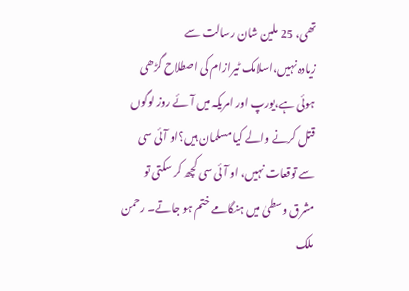تھی، 25 ملین شان رسالت سے
زیادہ نہیں،اسلامک ٹیرازام کی اصطلاح گڑھی ہوئی ہے،یورپ اور امریکہ میں آئے روز لوگوں قتل کرنے والے کیا مسلمان ہیں؟او آئی سی سے توقعات نہیں، او آئی سی کچھ کر سکتی تو مشرق وسطیٰ میں ہنگامے ختم ہو جاتے۔ رحمن ملک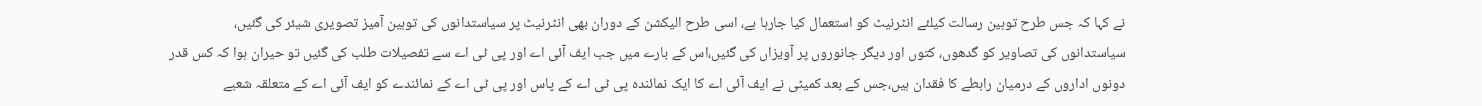نے کہا کہ جس طرح توہین رسالت کیلئے انٹرنیٹ کو استعمال کیا جارہا ہے، اسی طرح الیکشن کے دوران بھی انٹرنیٹ پر سیاستدانوں کی توہین آمیز تصویری شیئر کی گئیں،
سیاستدانوں کی تصاویر کو گدھوں، کتوں اور دیگر جانوروں پر آویزاں کی گئیں،اس کے بارے میں جب ایف آئی اے اور پی ٹی اے سے تفصیلات طلب کی گئیں تو حیران ہوا کہ کس قدر دونوں اداروں کے درمیان رابطے کا فقدان ہیں،جس کے بعد کمیٹی نے ایف آئی اے کا ایک نمائندہ پی ٹی اے کے پاس اور پی ٹی اے کے نمائندے کو ایف آئی اے کے متعلقہ شعبے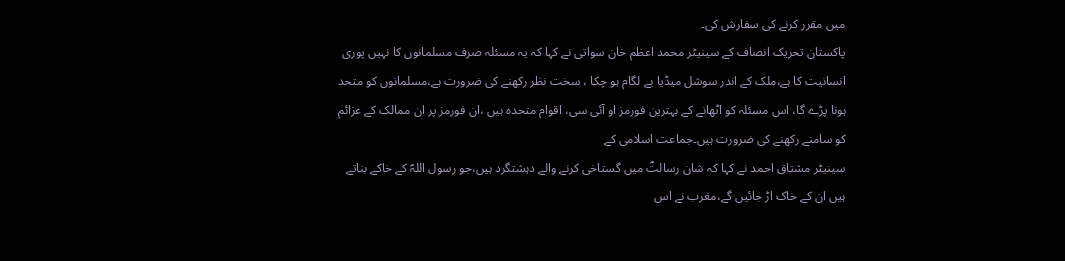میں مقرر کرنے کی سفارش کی۔
پاکستان تحریک انصاف کے سینیٹر محمد اعظم خان سواتی نے کہا کہ یہ مسئلہ صرف مسلمانوں کا نہیں پوری انسانیت کا ہے،ملک کے اندر سوشل میڈیا بے لگام ہو چکا ، سخت نظر رکھنے کی ضرورت ہے،مسلمانوں کو متحد ہونا پڑے گا، اس مسئلہ کو اٹھانے کے بہترین فورمز او آئی سی، اقوام متحدہ ہیں ،ان فورمز پر ان ممالک کے عزائم کو سامنے رکھنے کی ضرورت ہیں۔جماعت اسلامی کے
سینیٹر مشتاق احمد نے کہا کہ شان رسالتؐ میں گستاخی کرنے والے دہشتگرد ہیں،جو رسول اللہؐ کے خاکے بناتے ہیں ان کے خاک اڑ جائیں گے،مغرب نے اس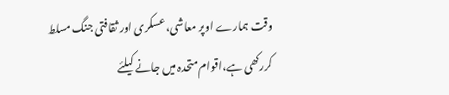وقت ہمارے اوپر معاشی،عسکری اور ثقافتی جنگ مسلط کررکھی ہے،اقوام متحدہ میں جانے کیلئے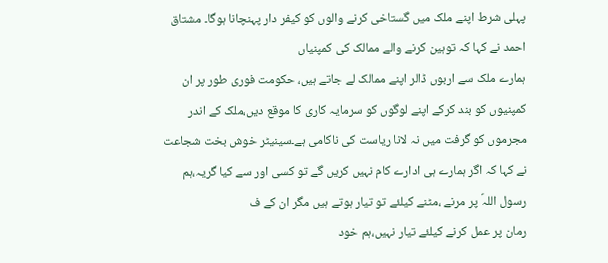پہلی شرط اپنے ملک میں گستاخی کرنے والوں کو کیفر دار پہنچانا ہوگا۔ مشتاق احمد نے کہا کہ توہین کرنے والے ممالک کی کمپنیاں
ہمارے ملک سے اربوں ڈالر اپنے ممالک لے جاتے ہیں، حکومت فوری طور پر ان کمپنیوں کو بند کرکے اپنے لوگوں کو سرمایہ کاری کا موقع دیں،ملک کے اندر مجرموں کو گرفت میں نہ لانا ریاست کی ناکامی ہے۔سینیٹر خوش بخت شجاعت نے کہا کہ اگر ہمارے ہی ادارے کام نہیں کریں گے تو کسی اور سے کیا گریہ،ہم رسول اللہؐ پر مرنے ،مٹنے کیلئے تو تیار ہوتے ہیں مگر ان کے ف
رمان پر عمل کرنے کیلئے تیار نہیں،ہم خود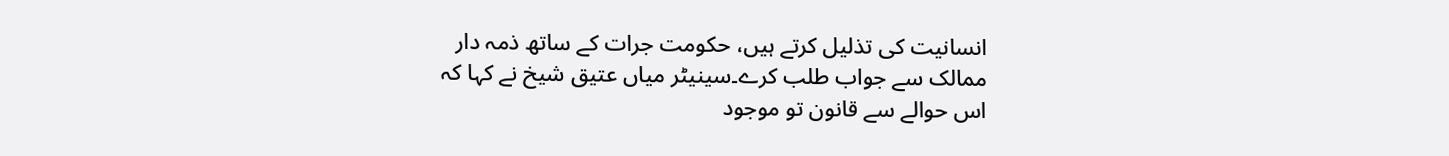انسانیت کی تذلیل کرتے ہیں، حکومت جرات کے ساتھ ذمہ دار ممالک سے جواب طلب کرے۔سینیٹر میاں عتیق شیخ نے کہا کہ اس حوالے سے قانون تو موجود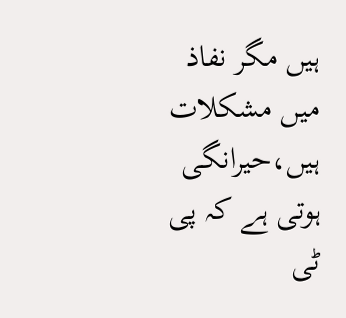ہیں مگر نفاذ میں مشکلات ہیں،حیرانگی ہوتی ہے کہ پی ٹی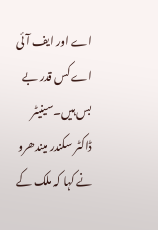اے اور ایف آئی اے کس قدر بے بس ہیں۔سینیٹر ڈاکٹر سکندر میندھرو نے کہا کہ ملک کے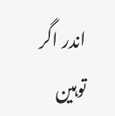اندر اگر توہین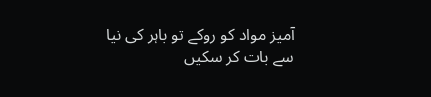آمیز مواد کو روکے تو باہر کی نیا سے بات کر سکیں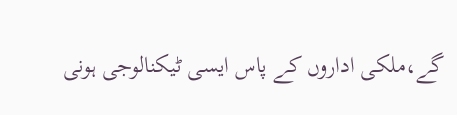گے،ملکی اداروں کے پاس ایسی ٹیکنالوجی ہونی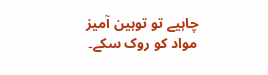چاہیے تو توہین آمیز مواد کو روک سکے۔